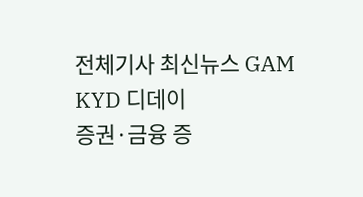전체기사 최신뉴스 GAM
KYD 디데이
증권·금융 증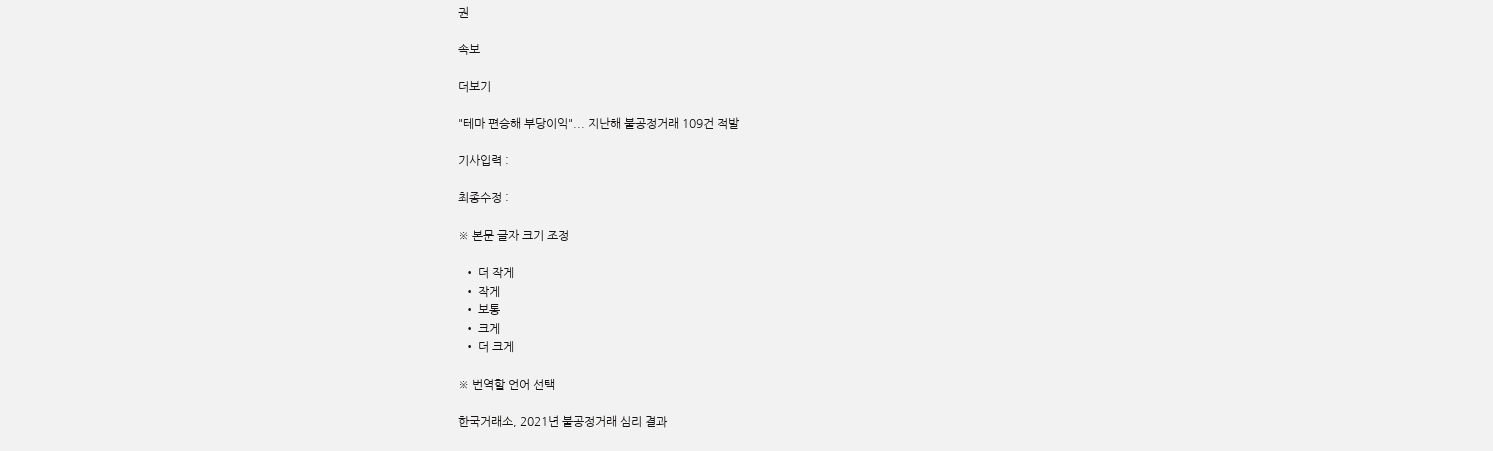권

속보

더보기

"테마 편승해 부당이익"... 지난해 불공정거래 109건 적발

기사입력 :

최종수정 :

※ 본문 글자 크기 조정

  • 더 작게
  • 작게
  • 보통
  • 크게
  • 더 크게

※ 번역할 언어 선택

한국거래소, 2021년 불공정거래 심리 결과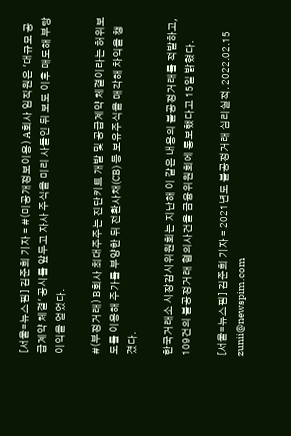[서울=뉴스핌] 김준희 기자 = #(미공개정보이용) A회사 임직원은 '대규모 공급계약 체결' 공시를 앞두고 자사 주식을 미리 사들인 뒤 보도 이후 매도해 부당이익을 얻었다.

#(부정거래) B회사 최대주주는 진단키트 개발 및 공급계약 체결이라는 허위보도를 이용해 주가를 부양한 뒤 전환사채(CB) 등 보유주식을 매각해 차익을 챙겼다.

한국거래소 시장감시위원회는 지난해 이 같은 내용의 불공정거래를 적발하고, 109건의 불공정거래 혐의사건을 금융위원회에 통보했다고 15일 밝혔다.

[서울=뉴스핌] 김준희 기자 = 2021년도 불공정거래 심리실적. 2022.02.15 zunii@newspim.com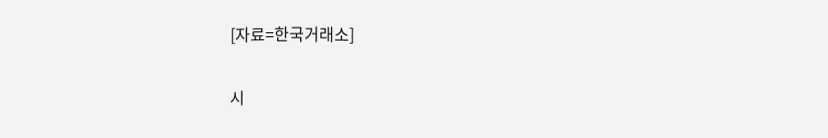[자료=한국거래소]

시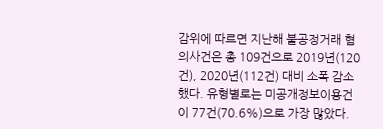감위에 따르면 지난해 불공정거래 혐의사건은 총 109건으로 2019년(120건), 2020년(112건) 대비 소폭 감소했다. 유형별로는 미공개정보이용건이 77건(70.6%)으로 가장 많았다.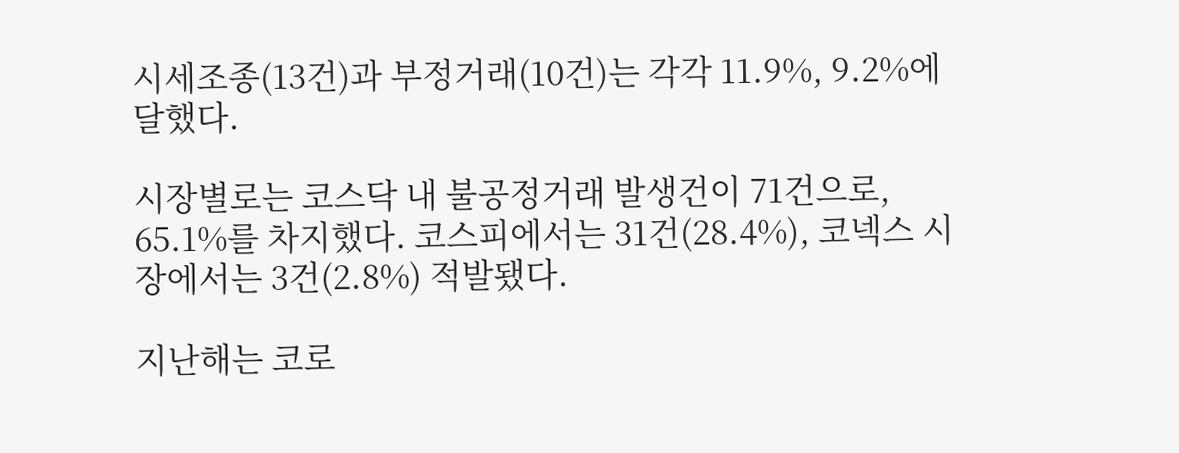시세조종(13건)과 부정거래(10건)는 각각 11.9%, 9.2%에 달했다.

시장별로는 코스닥 내 불공정거래 발생건이 71건으로, 65.1%를 차지했다. 코스피에서는 31건(28.4%), 코넥스 시장에서는 3건(2.8%) 적발됐다.

지난해는 코로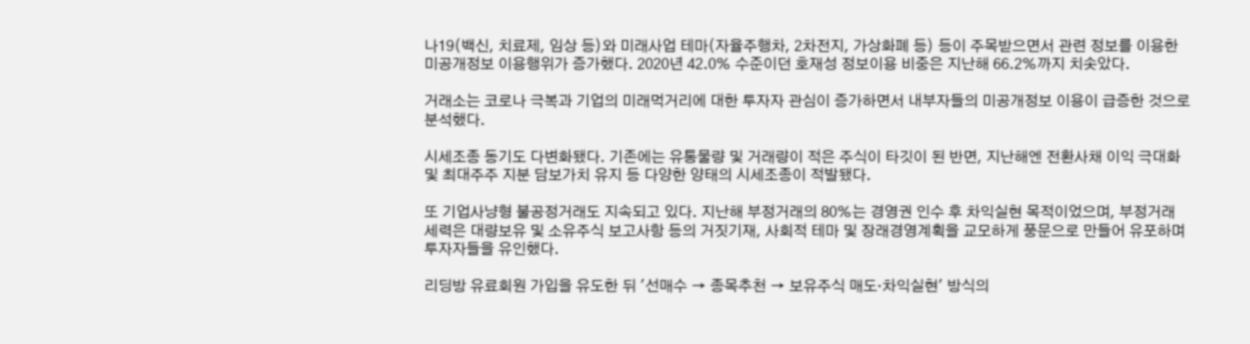나19(백신, 치료제, 임상 등)와 미래사업 테마(자율주행차, 2차전지, 가상화폐 등) 등이 주목받으면서 관련 정보를 이용한 미공개정보 이용행위가 증가했다. 2020년 42.0% 수준이던 호재성 정보이용 비중은 지난해 66.2%까지 치솟았다.

거래소는 코로나 극복과 기업의 미래먹거리에 대한 투자자 관심이 증가하면서 내부자들의 미공개정보 이용이 급증한 것으로 분석했다.

시세조종 동기도 다변화됐다. 기존에는 유통물량 및 거래량이 적은 주식이 타깃이 된 반면, 지난해엔 전환사채 이익 극대화 및 최대주주 지분 담보가치 유지 등 다양한 양태의 시세조종이 적발됐다.

또 기업사냥형 불공정거래도 지속되고 있다. 지난해 부정거래의 80%는 경영권 인수 후 차익실현 목적이었으며, 부정거래 세력은 대량보유 및 소유주식 보고사항 등의 거짓기재, 사회적 테마 및 장래경영계획을 교모하게 풍문으로 만들어 유포하며 투자자들을 유인했다.

리딩방 유료회원 가입을 유도한 뒤 '선매수 → 종목추천 → 보유주식 매도·차익실현' 방식의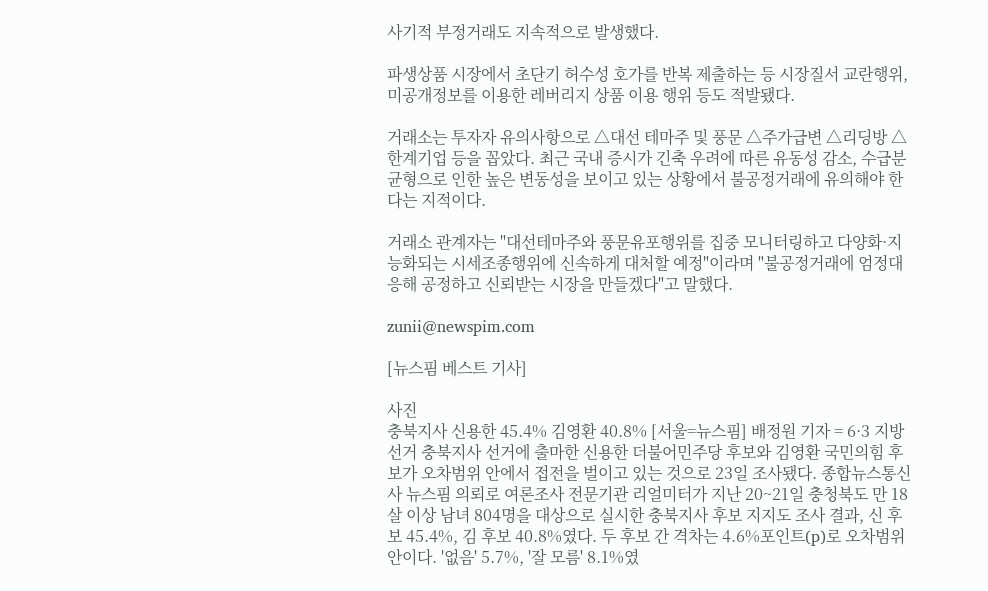사기적 부정거래도 지속적으로 발생했다.

파생상품 시장에서 초단기 허수성 호가를 반복 제출하는 등 시장질서 교란행위, 미공개정보를 이용한 레버리지 상품 이용 행위 등도 적발됐다.

거래소는 투자자 유의사항으로 △대선 테마주 및 풍문 △주가급변 △리딩방 △한계기업 등을 꼽았다. 최근 국내 증시가 긴축 우려에 따른 유동성 감소, 수급분균형으로 인한 높은 변동성을 보이고 있는 상황에서 불공정거래에 유의해야 한다는 지적이다.

거래소 관계자는 "대선테마주와 풍문유포행위를 집중 모니터링하고 다양화·지능화되는 시세조종행위에 신속하게 대처할 예정"이라며 "불공정거래에 엄정대응해 공정하고 신뢰받는 시장을 만들겠다"고 말했다.

zunii@newspim.com

[뉴스핌 베스트 기사]

사진
충북지사 신용한 45.4% 김영환 40.8% [서울=뉴스핌] 배정원 기자 = 6·3 지방선거 충북지사 선거에 출마한 신용한 더불어민주당 후보와 김영환 국민의힘 후보가 오차범위 안에서 접전을 벌이고 있는 것으로 23일 조사됐다. 종합뉴스통신사 뉴스핌 의뢰로 여론조사 전문기관 리얼미터가 지난 20~21일 충청북도 만 18살 이상 남녀 804명을 대상으로 실시한 충북지사 후보 지지도 조사 결과, 신 후보 45.4%, 김 후보 40.8%였다. 두 후보 간 격차는 4.6%포인트(p)로 오차범위 안이다. '없음' 5.7%, '잘 모름' 8.1%였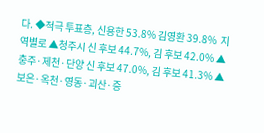다. ◆적극 투표층, 신용한 53.8% 김영환 39.8%  지역별로 ▲청주시 신 후보 44.7%, 김 후보 42.0% ▲충주·제천·단양 신 후보 47.0%, 김 후보 41.3% ▲보은·옥천·영동·괴산·증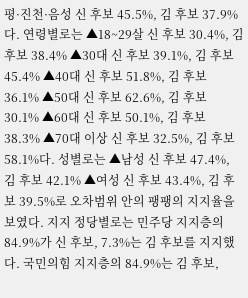평·진천·음성 신 후보 45.5%, 김 후보 37.9%다. 연령별로는 ▲18~29살 신 후보 30.4%, 김 후보 38.4% ▲30대 신 후보 39.1%, 김 후보 45.4% ▲40대 신 후보 51.8%, 김 후보 36.1% ▲50대 신 후보 62.6%, 김 후보 30.1% ▲60대 신 후보 50.1%, 김 후보 38.3% ▲70대 이상 신 후보 32.5%, 김 후보 58.1%다. 성별로는 ▲남성 신 후보 47.4%, 김 후보 42.1% ▲여성 신 후보 43.4%, 김 후보 39.5%로 오차범위 안의 팽팽의 지지율을 보였다. 지지 정당별로는 민주당 지지층의 84.9%가 신 후보, 7.3%는 김 후보를 지지했다. 국민의힘 지지층의 84.9%는 김 후보,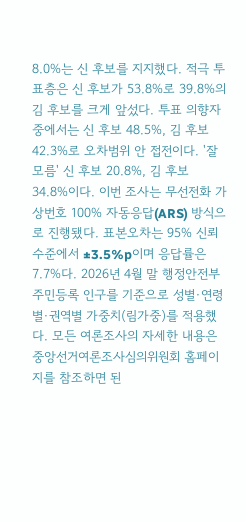8.0%는 신 후보를 지지했다. 적극 투표층은 신 후보가 53.8%로 39.8%의 김 후보를 크게 앞섰다. 투표 의향자 중에서는 신 후보 48.5%, 김 후보 42.3%로 오차범위 안 접전이다. '잘 모름' 신 후보 20.8%, 김 후보 34.8%이다. 이번 조사는 무선전화 가상번호 100% 자동응답(ARS) 방식으로 진행됐다. 표본오차는 95% 신뢰수준에서 ±3.5%p이며 응답률은 7.7%다. 2026년 4월 말 행정안전부 주민등록 인구를 기준으로 성별·연령별·권역별 가중치(림가중)를 적용했다. 모든 여론조사의 자세한 내용은 중앙선거여론조사심의위원회 홈페이지를 참조하면 된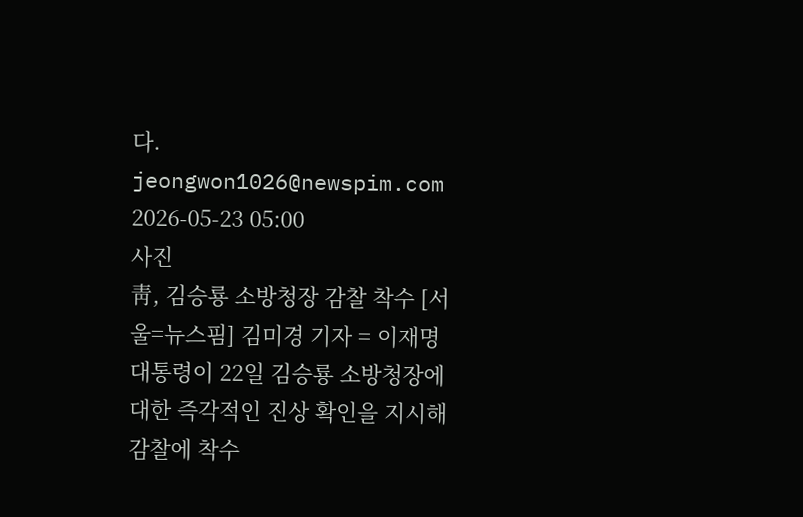다. jeongwon1026@newspim.com 2026-05-23 05:00
사진
靑, 김승룡 소방청장 감찰 착수 [서울=뉴스핌] 김미경 기자 = 이재명 대통령이 22일 김승룡 소방청장에 대한 즉각적인 진상 확인을 지시해 감찰에 착수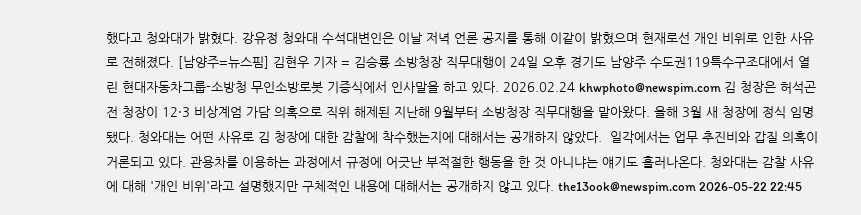했다고 청와대가 밝혔다. 강유정 청와대 수석대변인은 이날 저녁 언론 공지를 통해 이같이 밝혔으며 현재로선 개인 비위로 인한 사유로 전해졌다. [남양주=뉴스핌] 김현우 기자 = 김승룡 소방청장 직무대행이 24일 오후 경기도 남양주 수도권119특수구조대에서 열린 현대자동차그룹-소방청 무인소방로봇 기증식에서 인사말을 하고 있다. 2026.02.24 khwphoto@newspim.com 김 청장은 허석곤 전 청장이 12·3 비상계엄 가담 의혹으로 직위 해제된 지난해 9월부터 소방청장 직무대행을 맡아왔다. 올해 3월 새 청장에 정식 임명됐다. 청와대는 어떤 사유로 김 청장에 대한 감찰에 착수했는지에 대해서는 공개하지 않았다.  일각에서는 업무 추진비와 갑질 의혹이 거론되고 있다. 관용차를 이용하는 과정에서 규정에 어긋난 부적절한 행동을 한 것 아니냐는 얘기도 흘러나온다. 청와대는 감찰 사유에 대해 '개인 비위'라고 설명했지만 구체적인 내용에 대해서는 공개하지 않고 있다. the13ook@newspim.com 2026-05-22 22:45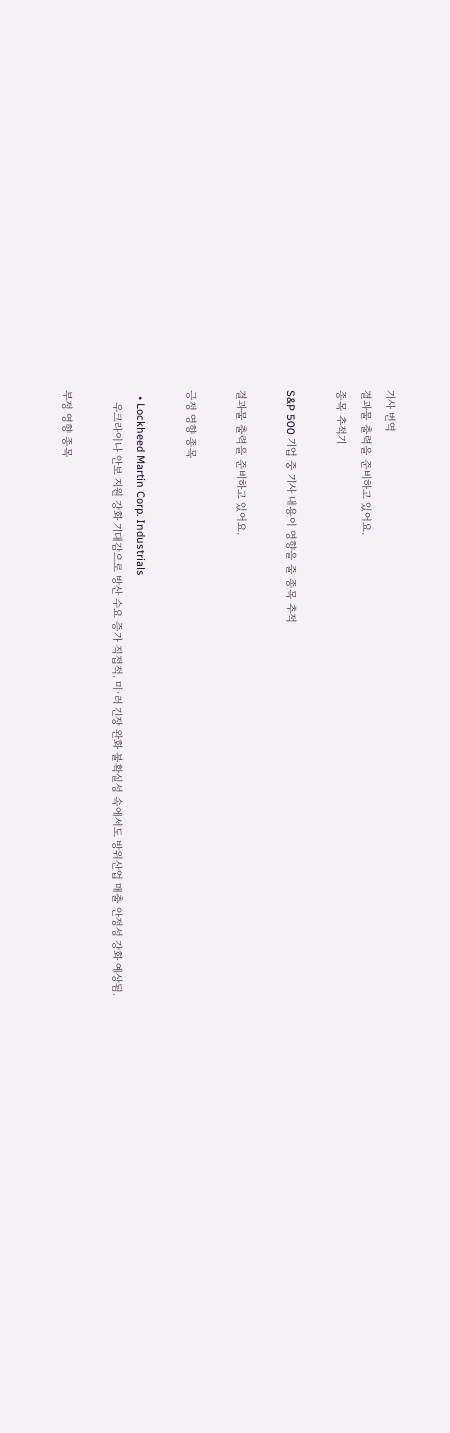기사 번역
결과물 출력을 준비하고 있어요.
종목 추적기

S&P 500 기업 중 기사 내용이 영향을 줄 종목 추적

결과물 출력을 준비하고 있어요.

긍정 영향 종목

  • Lockheed Martin Corp. Industrials
    우크라이나 안보 지원 강화 기대감으로 방산 수요 증가 직접적. 미·러 긴장 완화 불확실성 속에서도 방위산업 매출 안정성 강화 예상됨.

부정 영향 종목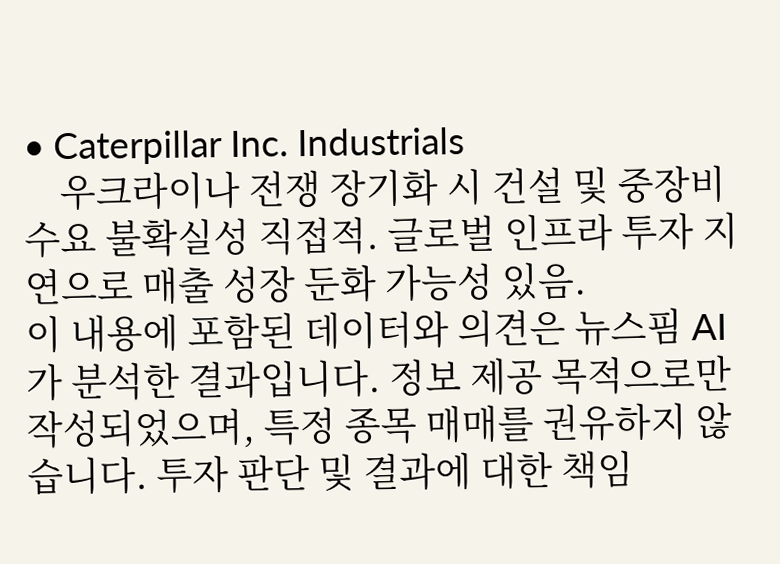• Caterpillar Inc. Industrials
    우크라이나 전쟁 장기화 시 건설 및 중장비 수요 불확실성 직접적. 글로벌 인프라 투자 지연으로 매출 성장 둔화 가능성 있음.
이 내용에 포함된 데이터와 의견은 뉴스핌 AI가 분석한 결과입니다. 정보 제공 목적으로만 작성되었으며, 특정 종목 매매를 권유하지 않습니다. 투자 판단 및 결과에 대한 책임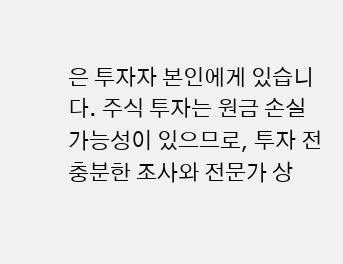은 투자자 본인에게 있습니다. 주식 투자는 원금 손실 가능성이 있으므로, 투자 전 충분한 조사와 전문가 상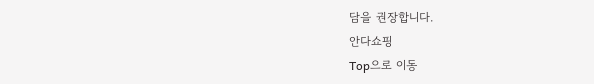담을 권장합니다.
안다쇼핑
Top으로 이동